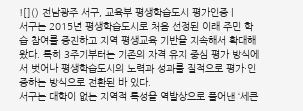![]() 전남광주 서구, 교육부 평생학습도시 평가인증 |
서구는 2015년 평생학습도시로 처음 선정된 이래 주민 학습 참여를 증진하고 지역 평생교육 기반을 지속해서 확대해왔다. 특히 3주기부터는 기존의 자격 유지 중심 평가 방식에서 벗어나 평생학습도시의 노력과 성과를 질적으로 평가·인증하는 방식으로 전환된 바 있다.
서구는 대학이 없는 지역적 특성을 역발상으로 풀어낸 ‘세큰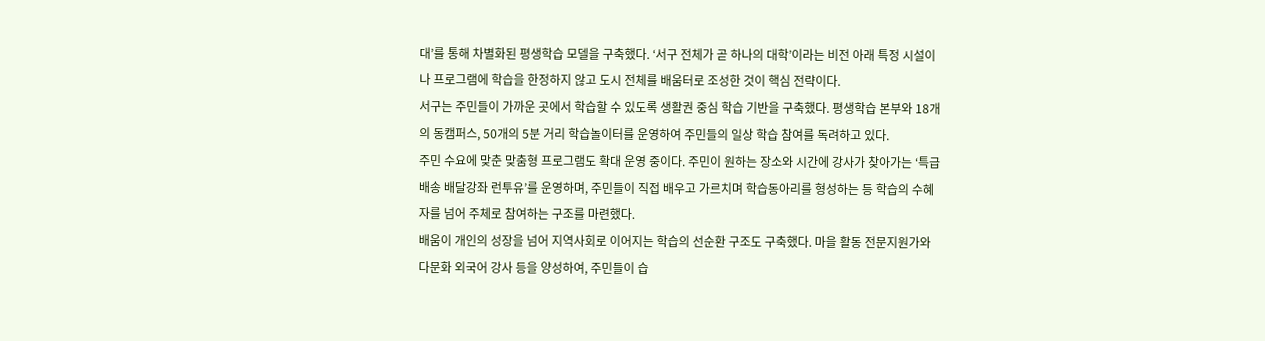대’를 통해 차별화된 평생학습 모델을 구축했다. ‘서구 전체가 곧 하나의 대학’이라는 비전 아래 특정 시설이나 프로그램에 학습을 한정하지 않고 도시 전체를 배움터로 조성한 것이 핵심 전략이다.
서구는 주민들이 가까운 곳에서 학습할 수 있도록 생활권 중심 학습 기반을 구축했다. 평생학습 본부와 18개의 동캠퍼스, 50개의 5분 거리 학습놀이터를 운영하여 주민들의 일상 학습 참여를 독려하고 있다.
주민 수요에 맞춘 맞춤형 프로그램도 확대 운영 중이다. 주민이 원하는 장소와 시간에 강사가 찾아가는 ‘특급배송 배달강좌 런투유’를 운영하며, 주민들이 직접 배우고 가르치며 학습동아리를 형성하는 등 학습의 수혜자를 넘어 주체로 참여하는 구조를 마련했다.
배움이 개인의 성장을 넘어 지역사회로 이어지는 학습의 선순환 구조도 구축했다. 마을 활동 전문지원가와 다문화 외국어 강사 등을 양성하여, 주민들이 습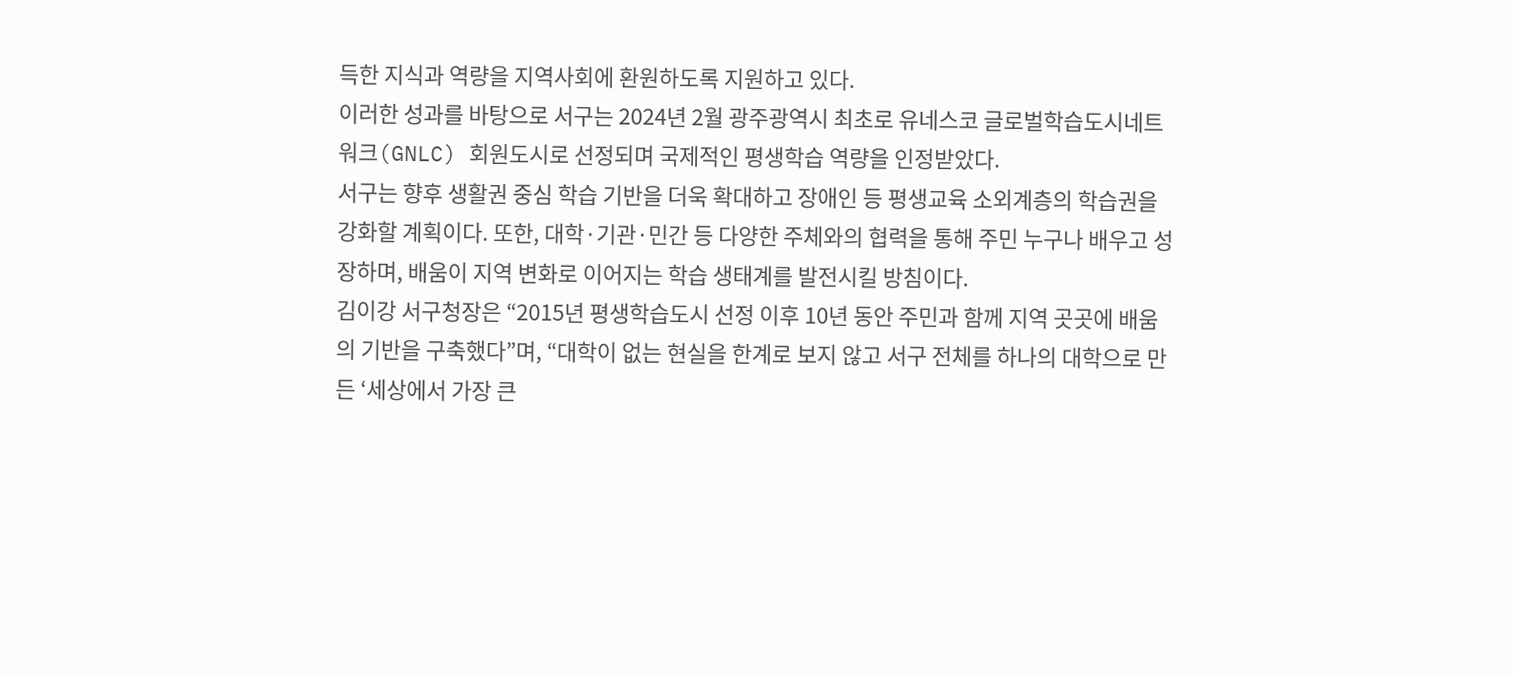득한 지식과 역량을 지역사회에 환원하도록 지원하고 있다.
이러한 성과를 바탕으로 서구는 2024년 2월 광주광역시 최초로 유네스코 글로벌학습도시네트워크(GNLC) 회원도시로 선정되며 국제적인 평생학습 역량을 인정받았다.
서구는 향후 생활권 중심 학습 기반을 더욱 확대하고 장애인 등 평생교육 소외계층의 학습권을 강화할 계획이다. 또한, 대학·기관·민간 등 다양한 주체와의 협력을 통해 주민 누구나 배우고 성장하며, 배움이 지역 변화로 이어지는 학습 생태계를 발전시킬 방침이다.
김이강 서구청장은 “2015년 평생학습도시 선정 이후 10년 동안 주민과 함께 지역 곳곳에 배움의 기반을 구축했다”며, “대학이 없는 현실을 한계로 보지 않고 서구 전체를 하나의 대학으로 만든 ‘세상에서 가장 큰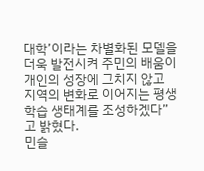대학’이라는 차별화된 모델을 더욱 발전시켜 주민의 배움이 개인의 성장에 그치지 않고 지역의 변화로 이어지는 평생학습 생태계를 조성하겠다”고 밝혔다.
민슬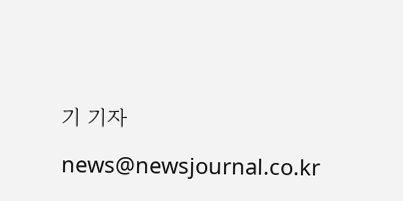기 기자 news@newsjournal.co.kr